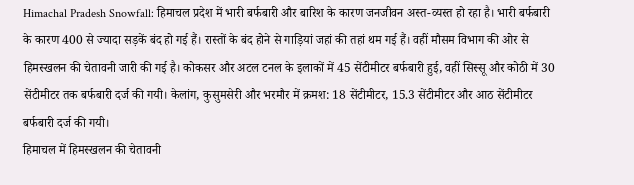Himachal Pradesh Snowfall: हिमाचल प्रदेश में भारी बर्फबारी और बारिश के कारण जनजीवन अस्त-व्यस्त हो रहा है। भारी बर्फबारी के कारण 400 से ज्यादा सड़कें बंद हो गई हैं। रास्तों के बंद होने से गाड़ियां जहां की तहां थम गई हैं। वहीं मौसम विभाग की ओर से हिमस्खलन की चेतावनी जारी की गई है। कोकसर और अटल टनल के इलाकों में 45 सेंटीमीटर बर्फबारी हुई, वहीं सिस्सू और कोठी में 30 सेंटीमीटर तक बर्फबारी दर्ज की गयी। केलांग, कुसुमसेरी और भरमौर में क्रमश: 18 सेंटीमीटर, 15.3 सेंटीमीटर और आठ सेंटीमीटर बर्फबारी दर्ज की गयी।
हिमाचल में हिमस्खलन की चेतावनी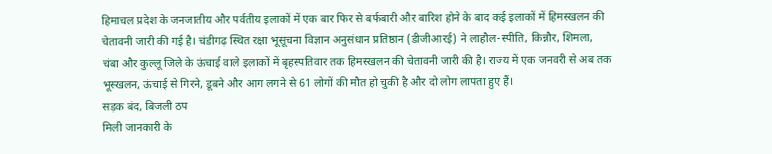हिमाचल प्रदेश के जनजातीय और पर्वतीय इलाकों में एक बार फिर से बर्फबारी और बारिश होने के बाद कई इलाकों में हिमस्खलन की चेतावनी जारी की गई है। चंडीगढ़ स्थित रक्षा भूसूचना विज्ञान अनुसंधान प्रतिष्ठान (डीजीआरई) ने लाहौल-स्पीति, किन्नौर, शिमला, चंबा और कुल्लू जिले के ऊंचाई वाले इलाकों में बृहस्पतिवार तक हिमस्खलन की चेतावनी जारी की है। राज्य में एक जनवरी से अब तक भूस्खलन, ऊंचाई से गिरने, डूबने और आग लगने से 61 लोगों की मौत हो चुकी है और दो लोग लापता हुए हैं।
सड़क बंद, बिजली ठप
मिली जानकारी के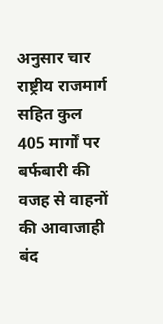अनुसार चार राष्ट्रीय राजमार्ग सहित कुल 405 मार्गों पर बर्फबारी की वजह से वाहनों की आवाजाही बंद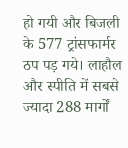हो गयी और बिजली के 577 ट्रांसफार्मर ठप पड़ गये। लाहौल और स्पीति में सबसे ज्यादा 288 मार्गों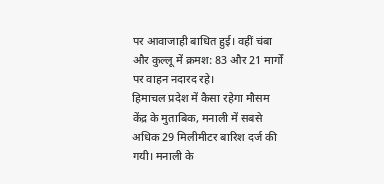पर आवाजाही बाधित हुई। वहीं चंबा और कुल्लू में क्रमश: 83 और 21 मार्गों पर वाहन नदारद रहे।
हिमाचल प्रदेश में कैसा रहेगा मौसम
केंद्र के मुताबिक, मनाली में सबसे अधिक 29 मिलीमीटर बारिश दर्ज की गयी। मनाली के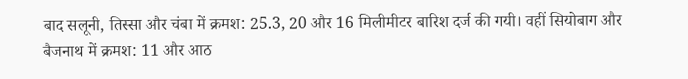बाद सलूनी, तिस्सा और चंबा में क्रमश: 25.3, 20 और 16 मिलीमीटर बारिश दर्ज की गयी। वहीं सियोबाग और बैजनाथ में क्रमश: 11 और आठ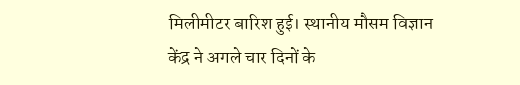मिलीमीटर बारिश हुई। स्थानीय मौसम विज्ञान केंद्र ने अगले चार दिनों के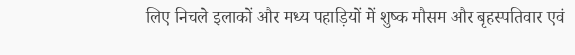लिए निचले इलाकों और मध्य पहाड़ियों में शुष्क मौसम और बृहस्पतिवार एवं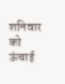शनिवार को ऊंचाई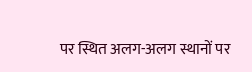पर स्थित अलग-अलग स्थानों पर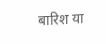बारिश या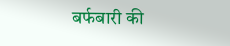बर्फबारी की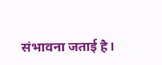संभावना जताई है।